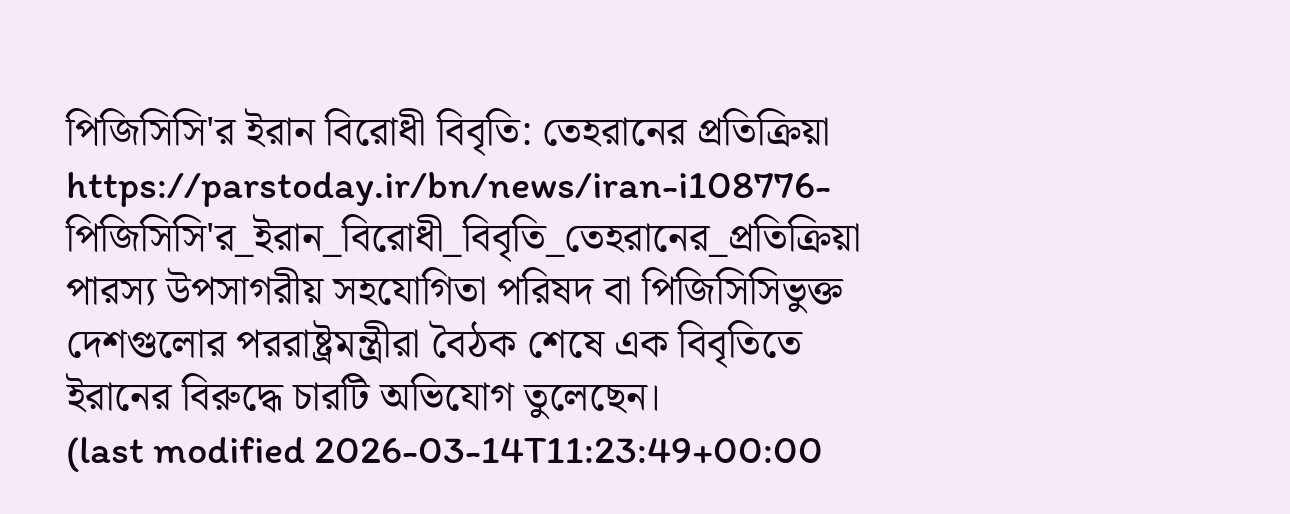পিজিসিসি'র ইরান বিরোধী বিবৃতি: তেহরানের প্রতিক্রিয়া
https://parstoday.ir/bn/news/iran-i108776-পিজিসিসি'র_ইরান_বিরোধী_বিবৃতি_তেহরানের_প্রতিক্রিয়া
পারস্য উপসাগরীয় সহযোগিতা পরিষদ বা পিজিসিসিভুক্ত দেশগুলোর পররাষ্ট্রমন্ত্রীরা বৈঠক শেষে এক বিবৃতিতে ইরানের বিরুদ্ধে চারটি অভিযোগ তুলেছেন।
(last modified 2026-03-14T11:23:49+00:00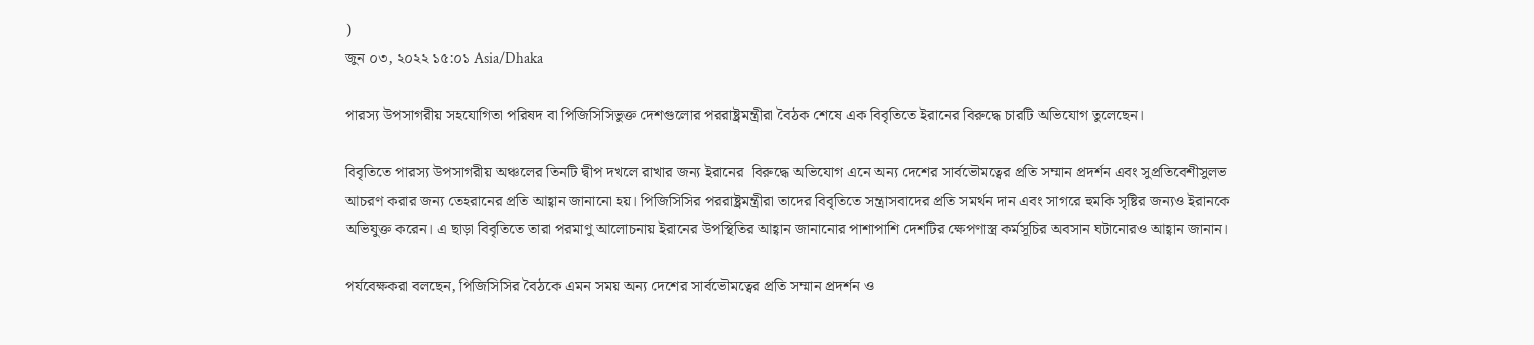)
জুন ০৩, ২০২২ ১৫:০১ Asia/Dhaka

পারস্য উপসাগরীয় সহযোগিতা পরিষদ বা পিজিসিসিভুক্ত দেশগুলোর পররাষ্ট্রমন্ত্রীরা বৈঠক শেষে এক বিবৃতিতে ইরানের বিরুদ্ধে চারটি অভিযোগ তুলেছেন।

বিবৃতিতে পারস্য উপসাগরীয় অঞ্চলের তিনটি দ্বীপ দখলে রাখার জন্য ইরানের  বিরুদ্ধে অভিযোগ এনে অন্য দেশের সার্বভৌমত্বের প্রতি সম্মান প্রদর্শন এবং সুপ্রতিবেশীসুলভ আচরণ করার জন্য তেহরানের প্রতি আহ্বান জানানো হয়। পিজিসিসির পররাষ্ট্রমন্ত্রীরা তাদের বিবৃতিতে সন্ত্রাসবাদের প্রতি সমর্থন দান এবং সাগরে হুমকি সৃষ্টির জন্যও ইরানকে অভিযুক্ত করেন। এ ছাড়া বিবৃতিতে তারা পরমাণু আলোচনায় ইরানের উপস্থিতির আহ্বান জানানোর পাশাপাশি দেশটির ক্ষেপণাস্ত্র কর্মসূচির অবসান ঘটানোরও আহ্বান জানান।

পর্যবেক্ষকরা বলছেন, পিজিসিসির বৈঠকে এমন সময় অন্য দেশের সার্বভৌমত্বের প্রতি সম্মান প্রদর্শন ও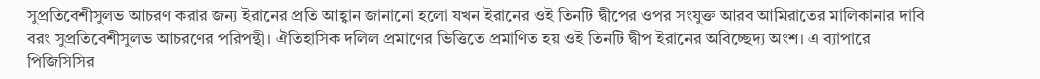সুপ্রতিবেশীসুলভ আচরণ করার জন্য ইরানের প্রতি আহ্বান জানানো হলো যখন ইরানের ওই তিনটি দ্বীপের ওপর সংযুক্ত আরব আমিরাতের মালিকানার দাবি বরং সুপ্রতিবেশীসুলভ আচরণের পরিপন্থী। ঐতিহাসিক দলিল প্রমাণের ভিত্তিতে প্রমাণিত হয় ওই তিনটি দ্বীপ ইরানের অবিচ্ছেদ্য অংশ। এ ব্যাপারে পিজিসিসির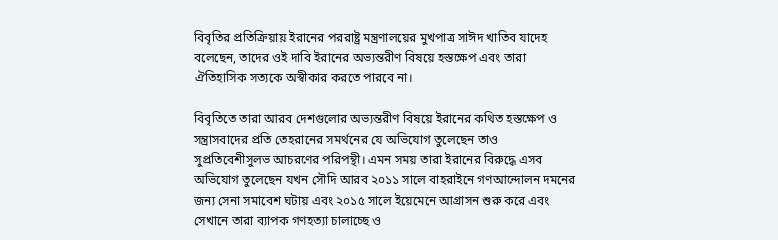বিবৃতির প্রতিক্রিয়ায় ইরানের পররাষ্ট্র মন্ত্রণালয়ের মুখপাত্র সাঈদ খাতিব যাদেহ বলেছেন, তাদের ওই দাবি ইরানের অভ্যন্তরীণ বিষয়ে হস্তক্ষেপ এবং তারা ঐতিহাসিক সত্যকে অস্বীকার করতে পারবে না।

বিবৃতিতে তারা আরব দেশগুলোর অভ্যন্তরীণ বিষয়ে ইরানের কথিত হস্তক্ষেপ ও সন্ত্রাসবাদের প্রতি তেহরানের সমর্থনের যে অভিযোগ তুলেছেন তাও সুপ্রতিবেশীসুলভ আচরণের পরিপন্থী। এমন সময় তারা ইরানের বিরুদ্ধে এসব অভিযোগ তুলেছেন যখন সৌদি আরব ২০১১ সালে বাহরাইনে গণআন্দোলন দমনের জন্য সেনা সমাবেশ ঘটায় এবং ২০১৫ সালে ইয়েমেনে আগ্রাসন শুরু করে এবং সেখানে তারা ব্যাপক গণহত্যা চালাচ্ছে ও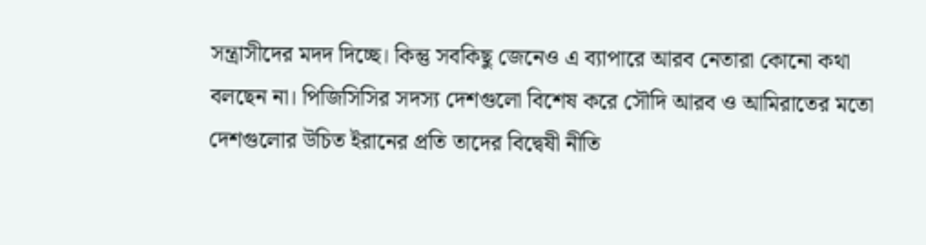সন্ত্রাসীদের মদদ দিচ্ছে। কিন্তু সবকিছু জেনেও এ ব্যাপারে আরব নেতারা কোনো কথা বলছেন না। পিজিসিসির সদস্য দেশগুলো বিশেষ করে সৌদি আরব ও আমিরাতের মতো দেশগুলোর উচিত ইরানের প্রতি তাদের বিদ্বেষী নীতি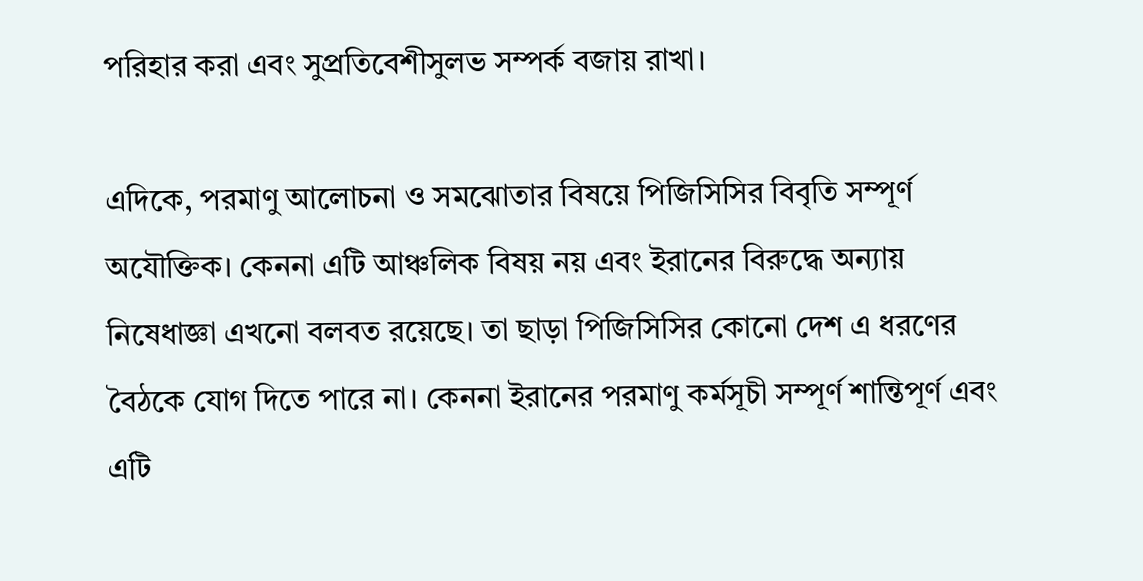পরিহার করা এবং সুপ্রতিবেশীসুলভ সম্পর্ক বজায় রাখা।

এদিকে, পরমাণু আলোচনা ও সমঝোতার বিষয়ে পিজিসিসির বিবৃতি সম্পূর্ণ অযৌক্তিক। কেননা এটি আঞ্চলিক বিষয় নয় এবং ইরানের বিরুদ্ধে অন্যায় নিষেধাজ্ঞা এখনো বলবত রয়েছে। তা ছাড়া পিজিসিসির কোনো দেশ এ ধরণের বৈঠকে যোগ দিতে পারে না। কেননা ইরানের পরমাণু কর্মসূচী সম্পূর্ণ শান্তিপূর্ণ এবং এটি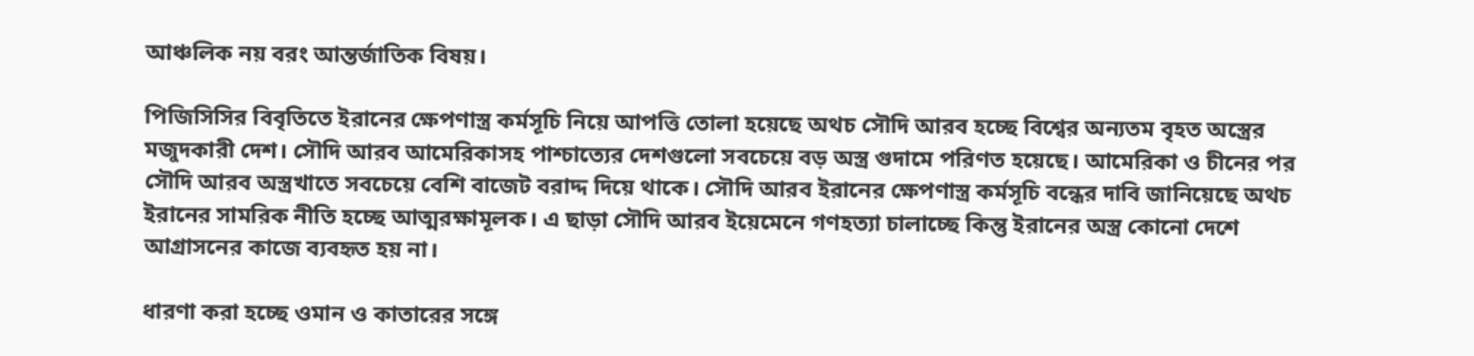আঞ্চলিক নয় বরং আন্তর্জাতিক বিষয়।

পিজিসিসির বিবৃতিতে ইরানের ক্ষেপণাস্ত্র কর্মসূচি নিয়ে আপত্তি তোলা হয়েছে অথচ সৌদি আরব হচ্ছে বিশ্বের অন্যতম বৃহত অস্ত্রের মজুদকারী দেশ। সৌদি আরব আমেরিকাসহ পাশ্চাত্যের দেশগুলো সবচেয়ে বড় অস্ত্র গুদামে পরিণত হয়েছে। আমেরিকা ও চীনের পর সৌদি আরব অস্ত্রখাতে সবচেয়ে বেশি বাজেট বরাদ্দ দিয়ে থাকে। সৌদি আরব ইরানের ক্ষেপণাস্ত্র কর্মসূচি বন্ধের দাবি জানিয়েছে অথচ ইরানের সামরিক নীতি হচ্ছে আত্মরক্ষামূলক। এ ছাড়া সৌদি আরব ইয়েমেনে গণহত্যা চালাচ্ছে কিন্তু ইরানের অস্ত্র কোনো দেশে আগ্রাসনের কাজে ব্যবহৃত হয় না।

ধারণা করা হচ্ছে ওমান ও কাতারের সঙ্গে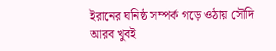ইরানের ঘনিষ্ঠ সম্পর্ক গড়ে ওঠায় সৌদি আরব খুবই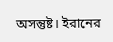অসন্তুষ্ট। ইরানের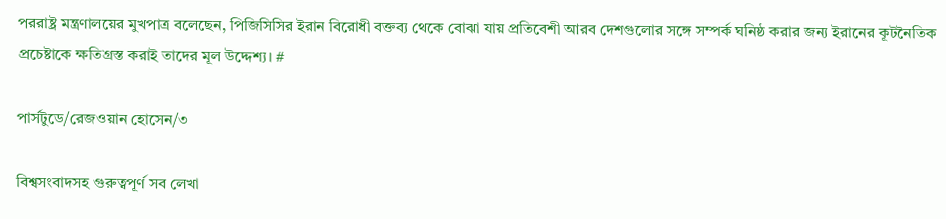পররাষ্ট্র মন্ত্রণালয়ের মুখপাত্র বলেছেন, পিজিসিসির ইরান বিরোধী বক্তব্য থেকে বোঝা যায় প্রতিবেশী আরব দেশগুলোর সঙ্গে সম্পর্ক ঘনিষ্ঠ করার জন্য ইরানের কূটনৈতিক প্রচেষ্টাকে ক্ষতিগ্রস্ত করাই তাদের মূল উদ্দেশ্য। #

পার্সটুডে/রেজওয়ান হোসেন/৩

বিশ্বসংবাদসহ গুরুত্বপূর্ণ সব লেখা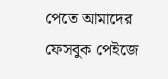পেতে আমাদের ফেসবুক পেইজে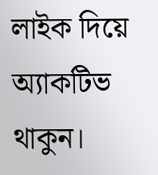লাইক দিয়ে অ্যাকটিভ থাকুন।